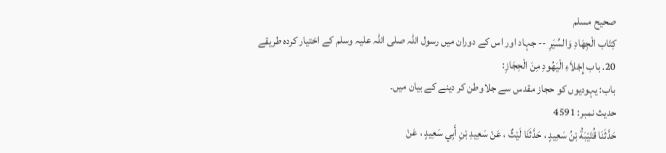صحيح مسلم
كِتَاب الْجِهَادِ وَالسِّيَرِ -- جہاد اور اس کے دوران میں رسول اللہ صلی اللہ علیہ وسلم کے اختیار کردہ طریقے
20. باب إِجْلاَءِ الْيَهُودِ مِنَ الْحِجَازِ:
باب: یہودیوں کو حجاز مقدس سے جلاوطن کر دینے کے بیان میں۔
حدیث نمبر: 4591
حَدَّثَنَا قُتَيْبَةُ بْنُ سَعِيدٍ ، حَدَّثَنَا لَيْثٌ ، عَنْ سَعِيدِ بْنِ أَبِي سَعِيدٍ ، عَنْ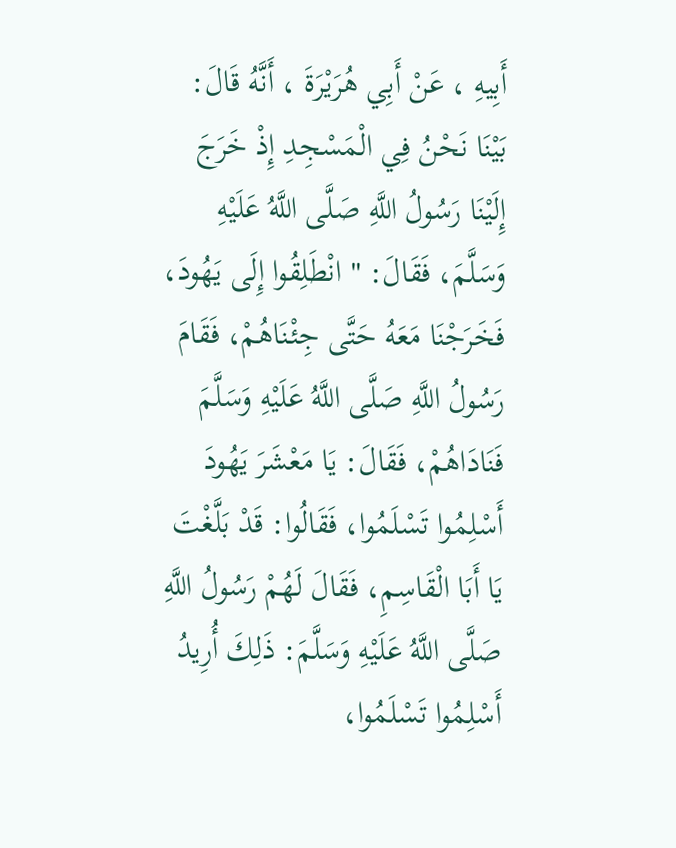أَبِيهِ ، عَنْ أَبِي هُرَيْرَةَ ، أَنَّهُ قَالَ: بَيْنَا نَحْنُ فِي الْمَسْجِدِ إِذْ خَرَجَ إِلَيْنَا رَسُولُ اللَّهِ صَلَّى اللَّهُ عَلَيْهِ وَسَلَّمَ، فَقَالَ: " انْطَلِقُوا إِلَى يَهُودَ، فَخَرَجْنَا مَعَهُ حَتَّى جِئْنَاهُمْ، فَقَامَ رَسُولُ اللَّهِ صَلَّى اللَّهُ عَلَيْهِ وَسَلَّمَ فَنَادَاهُمْ، فَقَالَ: يَا مَعْشَرَ يَهُودَ أَسْلِمُوا تَسْلَمُوا، فَقَالُوا: قَدْ بَلَّغْتَ يَا أَبَا الْقَاسِمِ، فَقَالَ لَهُمْ رَسُولُ اللَّهِ صَلَّى اللَّهُ عَلَيْهِ وَسَلَّمَ: ذَلِكَ أُرِيدُ أَسْلِمُوا تَسْلَمُوا،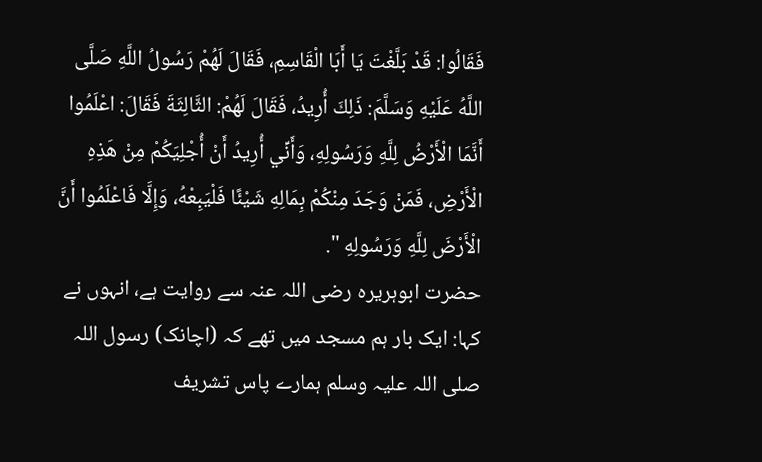فَقَالُوا: قَدْ بَلَّغْتَ يَا أَبَا الْقَاسِمِ، فَقَالَ لَهُمْ رَسُولُ اللَّهِ صَلَّى اللَّهُ عَلَيْهِ وَسَلَّمَ: ذَلِكَ أُرِيدُ، فَقَالَ لَهُمْ: الثَّالِثَةَ فَقَالَ: اعْلَمُوا أَنَّمَا الْأَرْضُ لِلَّهِ وَرَسُولِهِ، وَأَنِّي أُرِيدُ أَنْ أُجْلِيَكُمْ مِنْ هَذِهِ الْأَرْضِ، فَمَنْ وَجَدَ مِنْكُمْ بِمَالِهِ شَيْئًا فَلْيَبِعْهُ، وَإِلَّا فَاعْلَمُوا أَنَّ الْأَرْضَ لِلَّهِ وَرَسُولِهِ ".
حضرت ابوہریرہ رضی اللہ عنہ سے روایت ہے، انہوں نے کہا: ایک بار ہم مسجد میں تھے کہ (اچانک) رسول اللہ صلی اللہ علیہ وسلم ہمارے پاس تشریف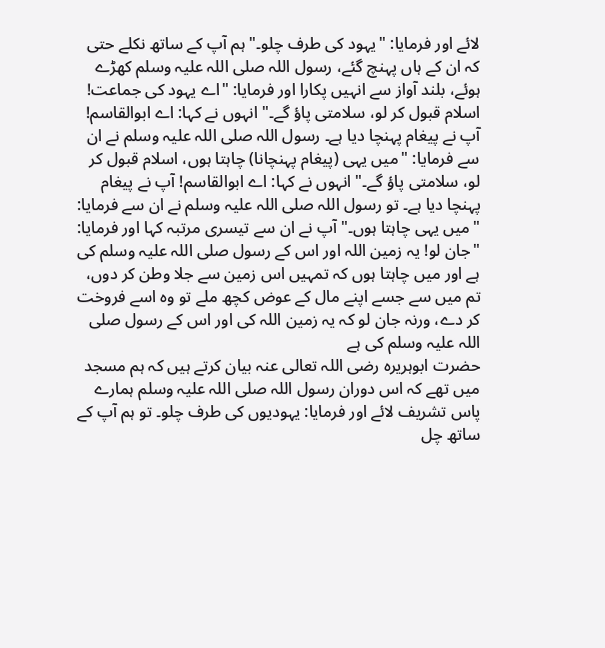لائے اور فرمایا: "یہود کی طرف چلو۔" ہم آپ کے ساتھ نکلے حتی کہ ان کے ہاں پہنچ گئے، رسول اللہ صلی اللہ علیہ وسلم کھڑے ہوئے، بلند آواز سے انہیں پکارا اور فرمایا: "اے یہود کی جماعت! اسلام قبول کر لو، سلامتی پاؤ گے۔" انہوں نے کہا: اے ابوالقاسم! آپ نے پیغام پہنچا دیا ہے۔ رسول اللہ صلی اللہ علیہ وسلم نے ان سے فرمایا: "میں یہی (پیغام پہنچانا) چاہتا ہوں، اسلام قبول کر لو، سلامتی پاؤ گے۔" انہوں نے کہا: اے ابوالقاسم! آپ نے پیغام پہنچا دیا ہے۔ تو رسول اللہ صلی اللہ علیہ وسلم نے ان سے فرمایا: "میں یہی چاہتا ہوں۔" آپ نے ان سے تیسری مرتبہ کہا اور فرمایا: "جان لو! یہ زمین اللہ اور اس کے رسول صلی اللہ علیہ وسلم کی ہے اور میں چاہتا ہوں کہ تمہیں اس زمین سے جلا وطن کر دوں، تم میں سے جسے اپنے مال کے عوض کچھ ملے تو وہ اسے فروخت کر دے، ورنہ جان لو کہ یہ زمین اللہ کی اور اس کے رسول صلی اللہ علیہ وسلم کی ہے
حضرت ابوہریرہ رضی اللہ تعالی عنہ بیان کرتے ہیں کہ ہم مسجد میں تھے کہ اس دوران رسول اللہ صلی اللہ علیہ وسلم ہمارے پاس تشریف لائے اور فرمایا: یہودیوں کی طرف چلو۔ تو ہم آپ کے ساتھ چل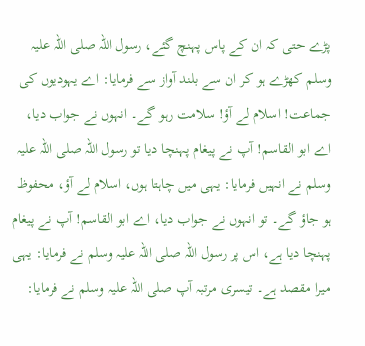پڑے حتی کہ ان کے پاس پہنچ گئے، رسول اللہ صلی اللہ علیہ وسلم کھڑے ہو کر ان سے بلند آواز سے فرمایا: اے یہودیوں کی جماعت! اسلام لے آؤ! سلامت رہو گے۔ انہوں نے جواب دیا، اے ابو القاسم! آپ نے پیغام پہنچا دیا تو رسول اللہ صلی اللہ علیہ وسلم نے انہیں فرمایا: یہی میں چاہتا ہوں، اسلام لے آؤ، محفوظ ہو جاؤ گے۔ تو انہوں نے جواب دیا، اے ابو القاسم! آپ نے پیغام پہنچا دیا ہے، اس پر رسول اللہ صلی اللہ علیہ وسلم نے فرمایا: یہی میرا مقصد ہے۔ تیسری مرتبہ آپ صلی اللہ علیہ وسلم نے فرمایا: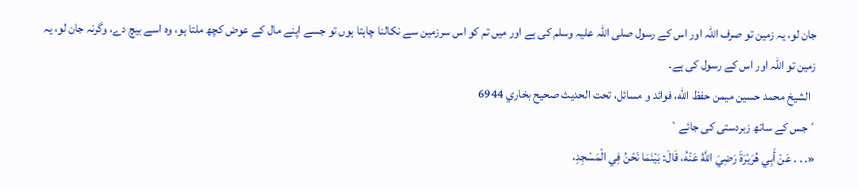جان لو، یہ زمین تو صرف اللہ اور اس کے رسول صلی اللہ علیہ وسلم کی ہے اور میں تم کو اس سرزمین سے نکالنا چاہتا ہوں تو جسے اپنے مال کے عوض کچھ ملتا ہو، وہ اسے بیچ دے، وگرنہ جان لو، یہ زمین تو اللہ اور اس کے رسول کی ہے۔
  الشيخ محمد حسين ميمن حفظ الله، فوائد و مسائل، تحت الحديث صحيح بخاري 6944
´جس کے ساتھ زبردستی کی جائے`
«. . . عَنْ أَبِي هُرَيْرَةَ رَضِيَ اللَّهُ عَنْهُ، قَالَ: بَيْنَمَا نَحْنُ فِي الْمَسْجِدِ،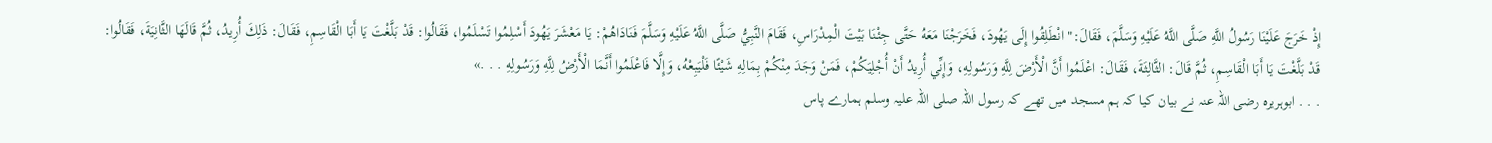إِذْ خَرَجَ عَلَيْنَا رَسُولُ اللَّهِ صَلَّى اللَّهُ عَلَيْهِ وَسَلَّمَ، فَقَالَ:" انْطَلِقُوا إِلَى يَهُودَ، فَخَرَجْنَا مَعَهُ حَتَّى جِئْنَا بَيْتَ الْمِدْرَاسِ، فَقَامَ النَّبِيُّ صَلَّى اللَّهُ عَلَيْهِ وَسَلَّمَ فَنَادَاهُمْ: يَا مَعْشَرَ يَهُودَ أَسْلِمُوا تَسْلَمُوا، فَقَالُوا: قَدْ بَلَّغْتَ يَا أَبَا الْقَاسِمِ، فَقَالَ: ذَلِكَ أُرِيدُ، ثُمَّ قَالَهَا الثَّانِيَةَ، فَقَالُوا: قَدْ بَلَّغْتَ يَا أَبَا الْقَاسِمِ، ثُمَّ قَالَ: الثَّالِثَةَ، فَقَالَ: اعْلَمُوا أَنَّ الْأَرْضَ لِلَّهِ وَرَسُولِهِ، وَإِنِّي أُرِيدُ أَنْ أُجْلِيَكُمْ، فَمَنْ وَجَدَ مِنْكُمْ بِمَالِهِ شَيْئًا فَلْيَبِعْهُ، وَإِلَّا فَاعْلَمُوا أَنَّمَا الْأَرْضُ لِلَّهِ وَرَسُولِهِ . . .»
. . . ابوہریرہ رضی اللہ عنہ نے بیان کیا کہ ہم مسجد میں تھے کہ رسول اللہ صلی اللہ علیہ وسلم ہمارے پاس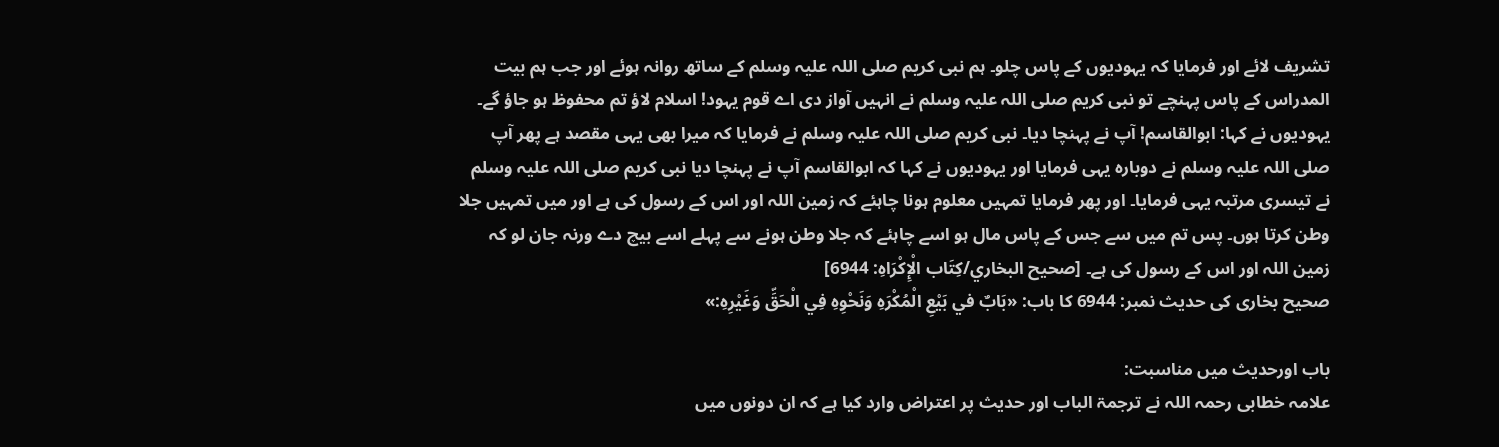تشریف لائے اور فرمایا کہ یہودیوں کے پاس چلو۔ ہم نبی کریم صلی اللہ علیہ وسلم کے ساتھ روانہ ہوئے اور جب ہم بیت المدراس کے پاس پہنچے تو نبی کریم صلی اللہ علیہ وسلم نے انہیں آواز دی اے قوم یہود! اسلام لاؤ تم محفوظ ہو جاؤ گے۔ یہودیوں نے کہا: ابوالقاسم! آپ نے پہنچا دیا۔ نبی کریم صلی اللہ علیہ وسلم نے فرمایا کہ میرا بھی یہی مقصد ہے پھر آپ صلی اللہ علیہ وسلم نے دوبارہ یہی فرمایا اور یہودیوں نے کہا کہ ابوالقاسم آپ نے پہنچا دیا نبی کریم صلی اللہ علیہ وسلم نے تیسری مرتبہ یہی فرمایا۔ اور پھر فرمایا تمہیں معلوم ہونا چاہئے کہ زمین اللہ اور اس کے رسول کی ہے اور میں تمہیں جلا وطن کرتا ہوں۔ پس تم میں سے جس کے پاس مال ہو اسے چاہئے کہ جلا وطن ہونے سے پہلے اسے بیچ دے ورنہ جان لو کہ زمین اللہ اور اس کے رسول کی ہے۔ [صحيح البخاري/كِتَاب الْإِكْرَاهِ: 6944]
صحیح بخاری کی حدیث نمبر: 6944 کا باب: «بَابٌ في بَيْعِ الْمُكْرَهِ وَنَحْوِهِ فِي الْحَقِّ وَغَيْرِهِ:»

باب اورحدیث میں مناسبت:
علامہ خطابی رحمہ اللہ نے ترجمۃ الباب اور حدیث پر اعتراض وارد کیا ہے کہ ان دونوں میں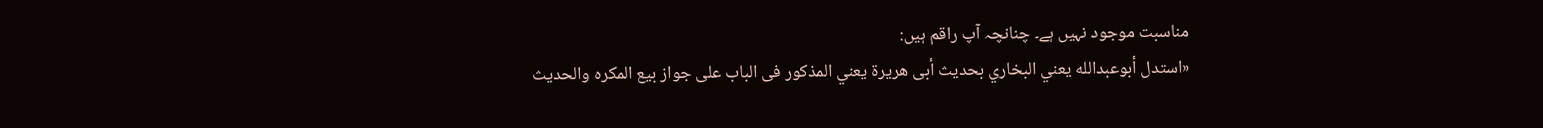مناسبت موجود نہیں ہے۔ چنانچہ آپ راقم ہیں:
«استدل أبوعبدالله يعني البخاري بحديث أبى هريرة يعني المذكور فى الباب على جواز بيع المكره والحديث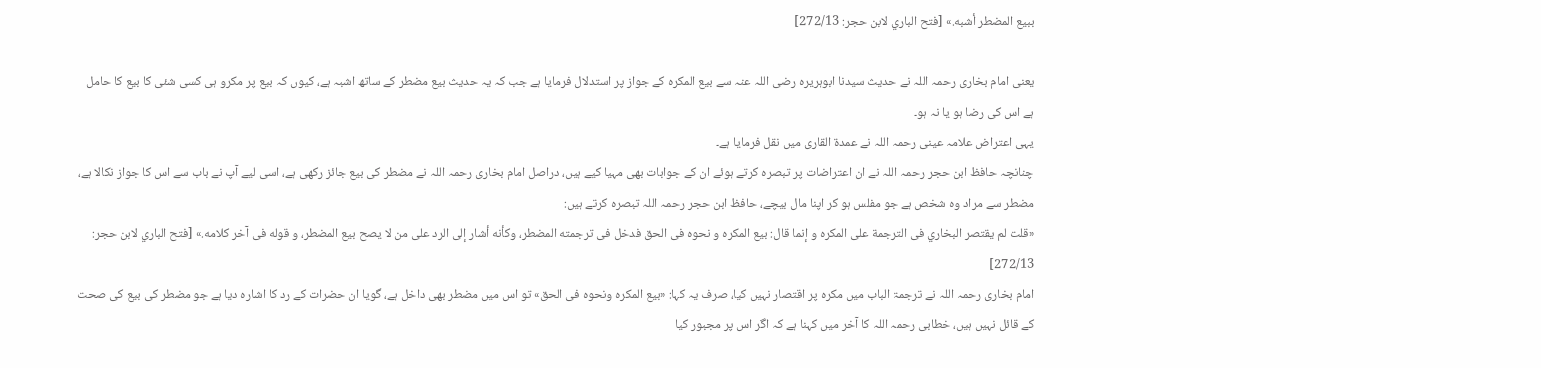ببيع المضطر أشبه.» [فتح الباري لابن حجر: 272/13]

یعنی امام بخاری رحمہ اللہ نے حدیث سیدنا ابوہریرہ رضی اللہ عنہ سے بیع المکرہ کے جواز پر استدلال فرمایا ہے جب کہ یہ حدیث بیع مضطر کے ساتھ اشبہ ہے، کیوں کہ بیع پر مکرو ہی کسی شئی کا بیع کا حامل ہے اس کی رضا ہو یا نہ ہو۔
یہی اعتراض علامہ عینی رحمہ اللہ نے عمدۃ القاری میں نقل فرمایا ہے۔
چنانچہ حافظ ابن حجر رحمہ اللہ نے ان اعتراضات پر تبصرہ کرتے ہوئے ان کے جوابات بھی مہیا کیے ہیں، دراصل امام بخاری رحمہ اللہ نے مضطر کی بیع جائز رکھی ہے، اسی لیے آپ نے باب سے اس کا جواز نکالا ہے، مضطر سے مراد وہ شخص ہے جو مفلس ہو کر اپنا مال بیچے، حافظ ابن حجر رحمہ اللہ تبصرہ کرتے ہیں:
«قلت لم يقتصر البخاري فى الترجمة على المكره و إنما قال: بيع المكره و نحوه فى الحق فدخل فى ترجمته المضطر، وكأنه أشار إلى الرد على من لا يصح بيع المضطر، و قوله فى آخر كلامه.» [فتح الباري لابن حجر: 272/13]
امام بخاری رحمہ اللہ نے ترجمۃ الباب میں مکرہ پر اقتصار نہیں کیا، صرف یہ کہا: «بيع المكره ونحوه فى الحق» تو اس میں مضطر بھی داخل ہے، گویا ان حضرات کے رد کا اشارہ دیا ہے جو مضطر کی بیع کی صحت کے قائل نہیں ہیں، خطابی رحمہ اللہ کا آخر میں کہنا ہے کہ اگر اس پر مجبور کیا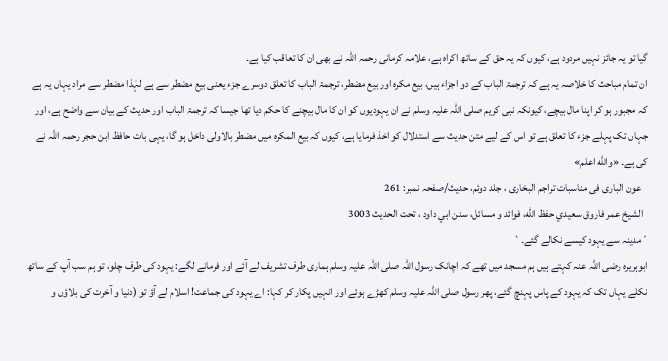گیا تو یہ جائز نہیں مردود ہے، کیوں کہ یہ حق کے ساتھ اکراہ ہے، علامہ کرمانی رحمہ اللہ نے بھی ان کا تعاقب کیا ہے۔
ان تمام مباحث کا خلاصہ یہ ہے کہ ترجمۃ الباب کے دو اجزاء ہیں، بیع مکرہ اور بیع مضطر، ترجمۃ الباب کا تعلق دوسرے جزء یعنی بیع مضطر سے ہے لہٰذا مضطر سے مراد یہاں یہ ہے کہ مجبور ہو کر اپنا مال بیچے، کیونکہ نبی کریم صلی اللہ علیہ وسلم نے ان یہودیوں کو ان کا مال بیچنے کا حکم دیا تھا جیسا کہ ترجمۃ الباب اور حدیث کے بیان سے واضح ہے، اور جہاں تک پہلے جزء کا تعلق ہے تو اس کے لیے متن حدیث سے استدلال کو اخذ فرمایا ہے، کیوں کہ بیع المکرہ میں مضطر بالاولی داخل ہو گا، یہی بات حافظ ابن حجر رحمہ اللہ نے کی ہے۔ «والله اعلم»
   عون الباری فی مناسبات تراجم البخاری ، جلد دوئم، حدیث/صفحہ نمبر: 261
  الشيخ عمر فاروق سعيدي حفظ الله، فوائد و مسائل، سنن ابي داود ، تحت الحديث 3003
´مدینہ سے یہود کیسے نکالے گئے۔`
ابوہریرہ رضی اللہ عنہ کہتے ہیں ہم مسجد میں تھے کہ اچانک رسول اللہ صلی اللہ علیہ وسلم ہماری طرف تشریف لے آئے اور فرمانے لگے: یہود کی طرف چلو، تو ہم سب آپ کے ساتھ نکلے یہاں تک کہ یہود کے پاس پہنچ گئے، پھر رسول صلی اللہ علیہ وسلم کھڑے ہوئے اور انہیں پکار کر کہا: اے یہود کی جماعت! اسلام لے آؤ تو (دنیا و آخرت کی بلاؤں و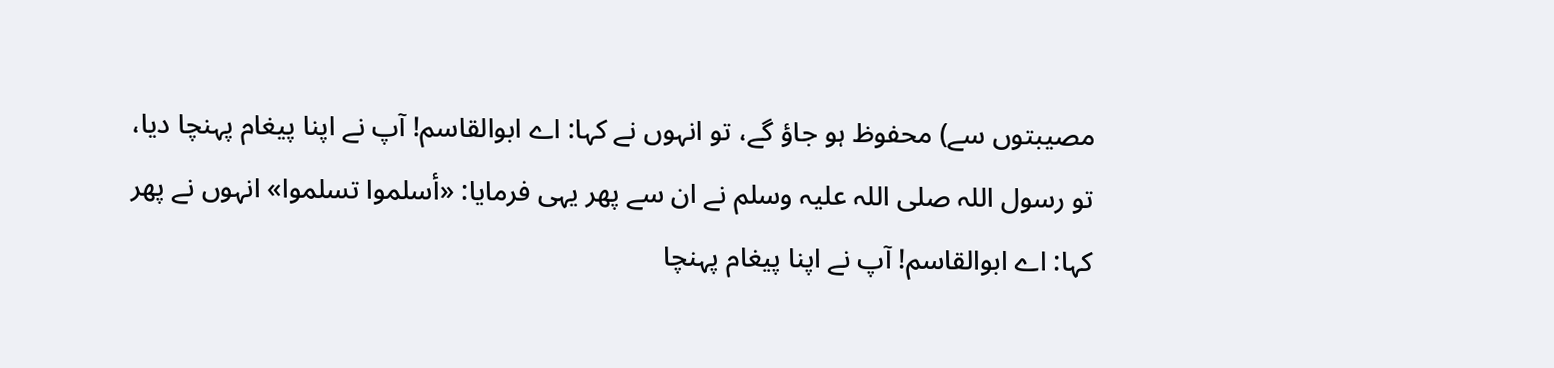مصیبتوں سے) محفوظ ہو جاؤ گے، تو انہوں نے کہا: اے ابوالقاسم! آپ نے اپنا پیغام پہنچا دیا، تو رسول اللہ صلی اللہ علیہ وسلم نے ان سے پھر یہی فرمایا: «أسلموا تسلموا» انہوں نے پھر کہا: اے ابوالقاسم! آپ نے اپنا پیغام پہنچا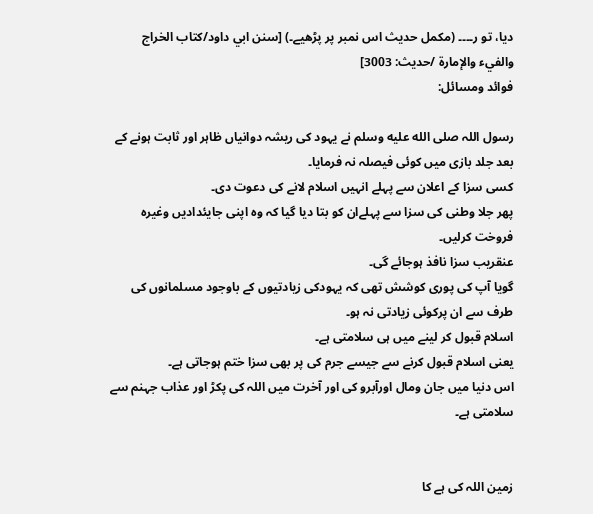دیا، تو ر۔۔۔۔ (مکمل حدیث اس نمبر پر پڑھیے۔) [سنن ابي داود/كتاب الخراج والفيء والإمارة /حدیث: 3003]
فوائد ومسائل:

رسول اللہ صلى الله عليه وسلم نے یہود کی ریشہ دوانیاں ظاہر اور ثابت ہونے کے بعد جلد بازی میں کوئی فیصلہ نہ فرمایا۔
کسی سزا کے اعلان سے پہلے انہیں اسلام لانے کی دعوت دی۔
پھر جلا وطنی کی سزا سے پہلےان کو بتا دیا گیا کہ وہ اپنی جایئدادیں وغیرہ فروخت کرلیں۔
عنقریب سزا نافذ ہوجائے گی۔
گویا آپ کی پوری کوشش تھی کہ یہودکی زیادتیوں کے باوجود مسلمانوں کی طرف سے ان پرکوئی زیادتی نہ ہو۔
اسلام قبول کر لینے میں ہی سلامتی ہے۔
یعنی اسلام قبول کرنے سے جیسے جرم کی پر بھی سزا ختم ہوجاتی ہے۔
اس دنیا میں جان ومال اورآبرو کی اور آخرت میں اللہ کی پکڑ اور عذاب جہنم سے سلامتی ہے۔


زمین اللہ کی ہے کا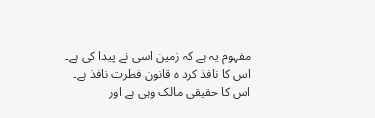مفہوم یہ ہے کہ زمین اسی نے پیدا کی ہے۔
اس کا نافذ کرد ہ قانون فطرت نافذ ہے۔
اس کا حقیقی مالک وہی ہے اور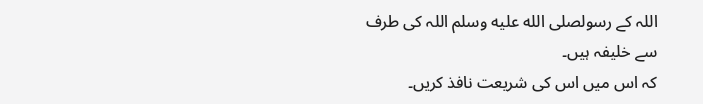اللہ کے رسولصلى الله عليه وسلم اللہ کی طرف سے خلیفہ ہیں۔
کہ اس میں اس کی شریعت نافذ کریں۔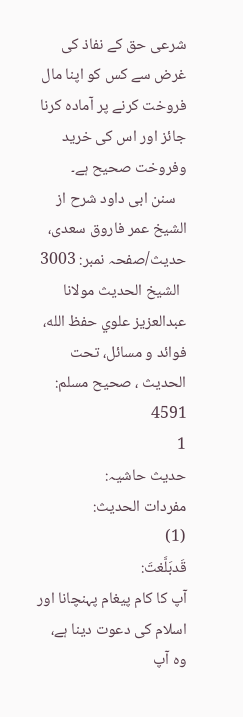شرعی حق کے نفاذ کی غرض سے کس کو اپنا مال فروخت کرنے پر آمادہ کرنا جائز اور اس کی خرید وفروخت صحیح ہے۔
   سنن ابی داود شرح از الشیخ عمر فاروق سعدی، حدیث/صفحہ نمبر: 3003
  الشيخ الحديث مولانا عبدالعزيز علوي حفظ الله، فوائد و مسائل، تحت الحديث ، صحيح مسلم: 4591
1
حدیث حاشیہ:
مفردات الحدیث:
(1)
قَدبَلَّغتَ:
آپ کا کام پیغام پہنچانا اور اسلام کی دعوت دینا ہے،
وہ آپ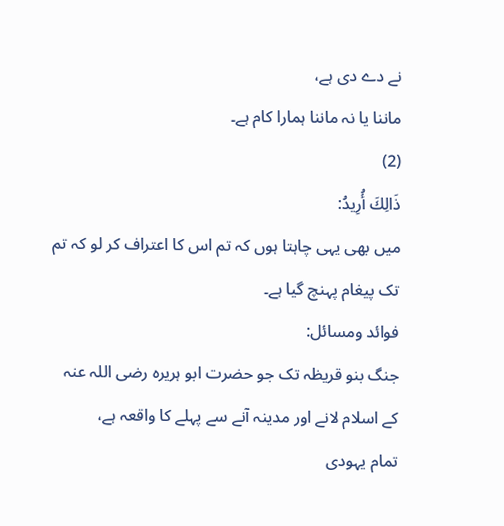نے دے دی ہے،
ماننا یا نہ ماننا ہمارا کام ہے۔
(2)
ذَالِكَ أُرِيدُ:
میں بھی یہی چاہتا ہوں کہ تم اس کا اعتراف کر لو کہ تم تک پیغام پہنچ گیا ہے۔
فوائد ومسائل:
جنگ بنو قریظہ تک جو حضرت ابو ہریرہ رضی اللہ عنہ کے اسلام لانے اور مدینہ آنے سے پہلے کا واقعہ ہے،
تمام یہودی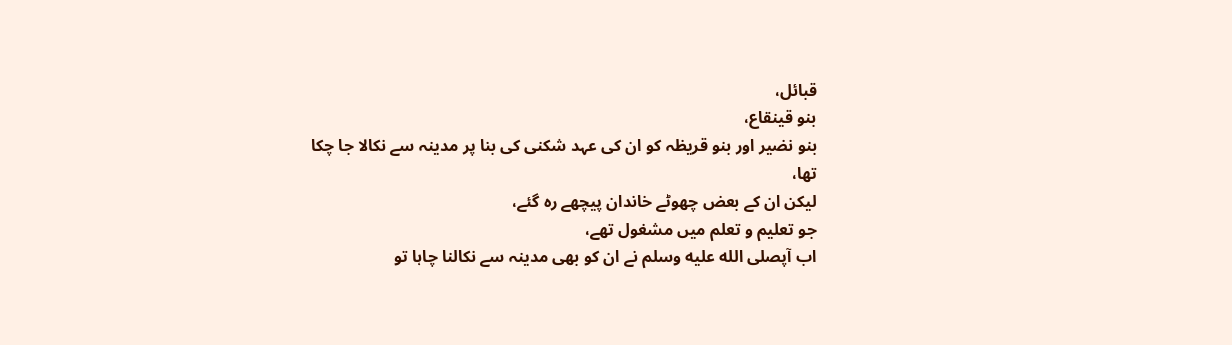قبائل،
بنو قینقاع،
بنو نضیر اور بنو قریظہ کو ان کی عہد شکنی کی بنا پر مدینہ سے نکالا جا چکا تھا،
لیکن ان کے بعض چھوٹے خاندان پیچھے رہ گئے،
جو تعلیم و تعلم میں مشغول تھے،
اب آپصلى الله عليه وسلم نے ان کو بھی مدینہ سے نکالنا چاہا تو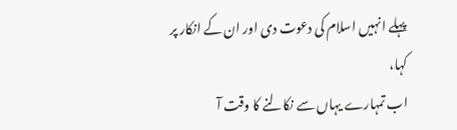پہلے انہیں اسلام کی دعوت دی اور ان کے انکار پر کہا،
اب تمہارے یہاں سے نکالنے کا وقت آ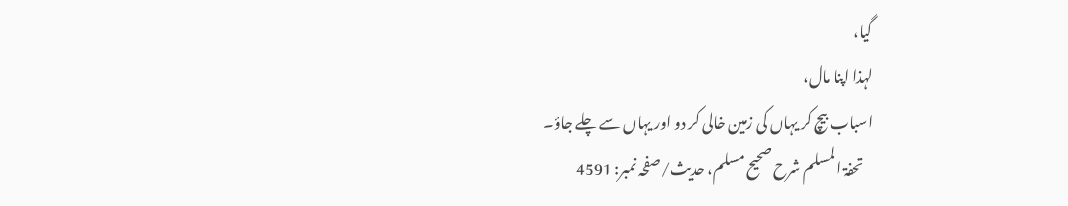گیا،
لہذا اپنا مال،
اسباب بیچ کر یہاں کی زمین خالی کر دو اور یہاں سے چلے جاؤ۔
   تحفۃ المسلم شرح صحیح مسلم، حدیث/صفحہ نمبر: 4591